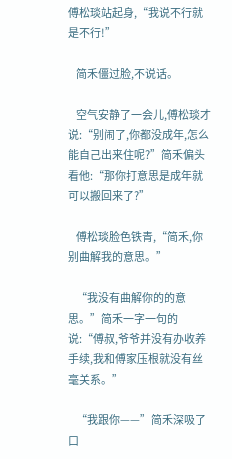傅松琰站起身,“我说不行就是不行!”

    简禾僵过脸,不说话。

    空气安静了一会儿,傅松琰才说:“别闹了,你都没成年,怎么能自己出来住呢?”简禾偏头看他:“那你打意思是成年就可以搬回来了?”

    傅松琰脸色铁青,“简禾,你别曲解我的意思。”

    “我没有曲解你的的意思。”简禾一字一句的说:“傅叔,爷爷并没有办收养手续,我和傅家压根就没有丝毫关系。”

    “我跟你——”简禾深吸了口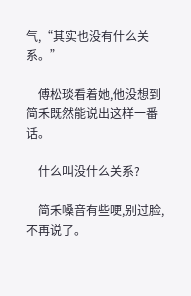气,“其实也没有什么关系。”

    傅松琰看着她,他没想到简禾既然能说出这样一番话。

    什么叫没什么关系?

    简禾嗓音有些哽,别过脸,不再说了。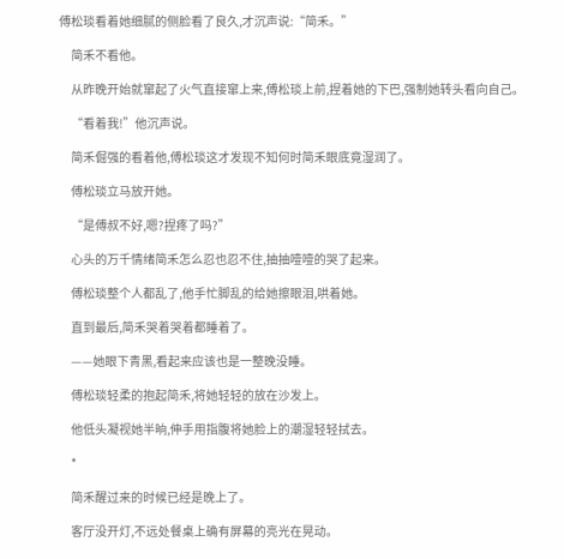傅松琰看着她细腻的侧脸看了良久,才沉声说:“简禾。”

    简禾不看他。

    从昨晚开始就窜起了火气直接窜上来,傅松琰上前,捏着她的下巴,强制她转头看向自己。

    “看着我!”他沉声说。

    简禾倔强的看着他,傅松琰这才发现不知何时简禾眼底竟湿润了。

    傅松琰立马放开她。

    “是傅叔不好,嗯?捏疼了吗?”

    心头的万千情绪简禾怎么忍也忍不住,抽抽噎噎的哭了起来。

    傅松琰整个人都乱了,他手忙脚乱的给她擦眼泪,哄着她。

    直到最后,简禾哭着哭着都睡着了。

    ——她眼下青黑,看起来应该也是一整晚没睡。

    傅松琰轻柔的抱起简禾,将她轻轻的放在沙发上。

    他低头凝视她半晌,伸手用指腹将她脸上的潮湿轻轻拭去。

    *

    简禾醒过来的时候已经是晚上了。

    客厅没开灯,不远处餐桌上确有屏幕的亮光在晃动。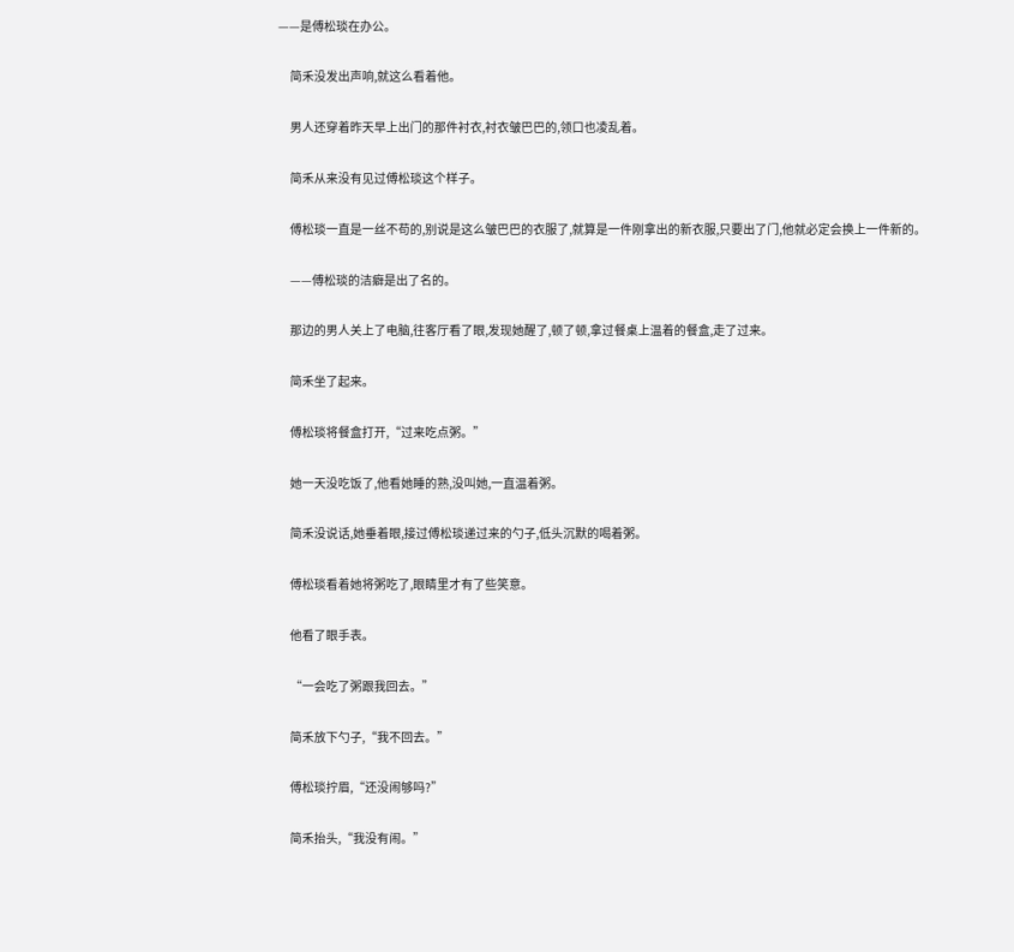——是傅松琰在办公。

    简禾没发出声响,就这么看着他。

    男人还穿着昨天早上出门的那件衬衣,衬衣皱巴巴的,领口也凌乱着。

    简禾从来没有见过傅松琰这个样子。

    傅松琰一直是一丝不苟的,别说是这么皱巴巴的衣服了,就算是一件刚拿出的新衣服,只要出了门,他就必定会换上一件新的。

    ——傅松琰的洁癖是出了名的。

    那边的男人关上了电脑,往客厅看了眼,发现她醒了,顿了顿,拿过餐桌上温着的餐盒,走了过来。

    简禾坐了起来。

    傅松琰将餐盒打开,“过来吃点粥。”

    她一天没吃饭了,他看她睡的熟,没叫她,一直温着粥。

    简禾没说话,她垂着眼,接过傅松琰递过来的勺子,低头沉默的喝着粥。

    傅松琰看着她将粥吃了,眼睛里才有了些笑意。

    他看了眼手表。

    “一会吃了粥跟我回去。”

    简禾放下勺子,“我不回去。”

    傅松琰拧眉,“还没闹够吗?”

    简禾抬头,“我没有闹。”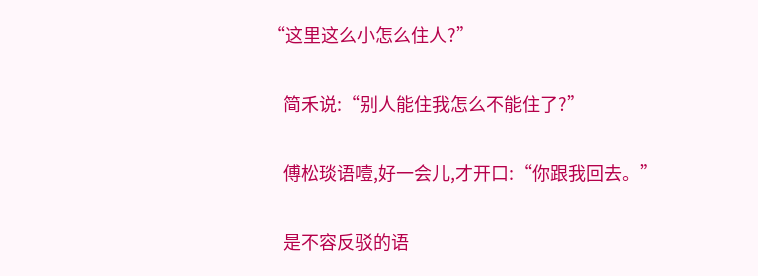“这里这么小怎么住人?”

    简禾说:“别人能住我怎么不能住了?”

    傅松琰语噎,好一会儿,才开口:“你跟我回去。”

    是不容反驳的语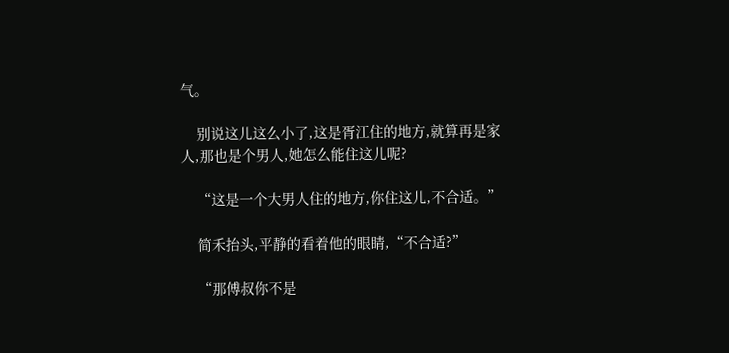气。

    别说这儿这么小了,这是胥江住的地方,就算再是家人,那也是个男人,她怎么能住这儿呢?

    “这是一个大男人住的地方,你住这儿,不合适。”

    简禾抬头,平静的看着他的眼睛,“不合适?”

    “那傅叔你不是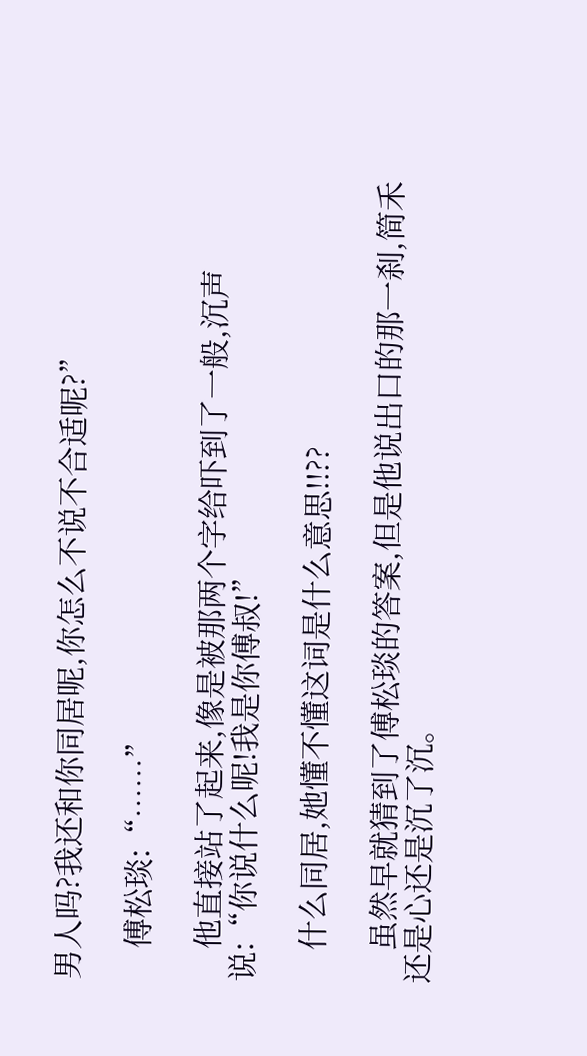男人吗?我还和你同居呢,你怎么不说不合适呢?”

    傅松琰:“……”

    他直接站了起来,像是被那两个字给吓到了一般,沉声说:“你说什么呢!我是你傅叔!”

    什么同居,她懂不懂这词是什么意思!!??

    虽然早就猜到了傅松琰的答案,但是他说出口的那一刹,简禾还是心还是沉了沉。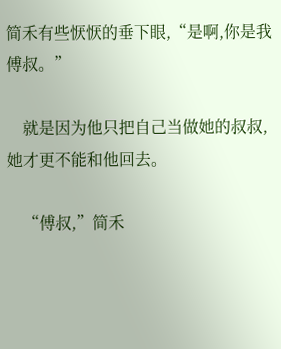简禾有些恹恹的垂下眼,“是啊,你是我傅叔。”

    就是因为他只把自己当做她的叔叔,她才更不能和他回去。

    “傅叔,”简禾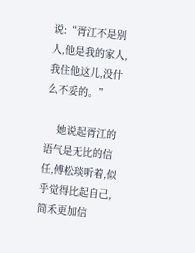说:“胥江不是别人,他是我的家人,我住他这儿,没什么不妥的。”

    她说起胥江的语气是无比的信任,傅松琰听着,似乎觉得比起自己,简禾更加信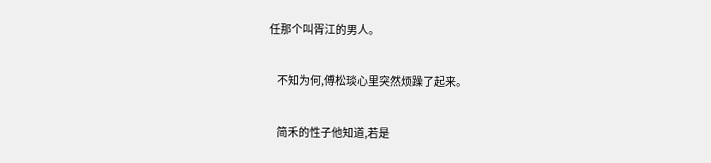任那个叫胥江的男人。

    不知为何,傅松琰心里突然烦躁了起来。

    简禾的性子他知道,若是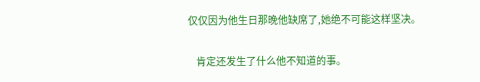仅仅因为他生日那晚他缺席了,她绝不可能这样坚决。

    肯定还发生了什么他不知道的事。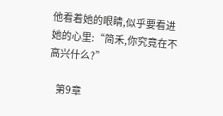他看着她的眼睛,似乎要看进她的心里:“简禾,你究竟在不高兴什么?”

    第9章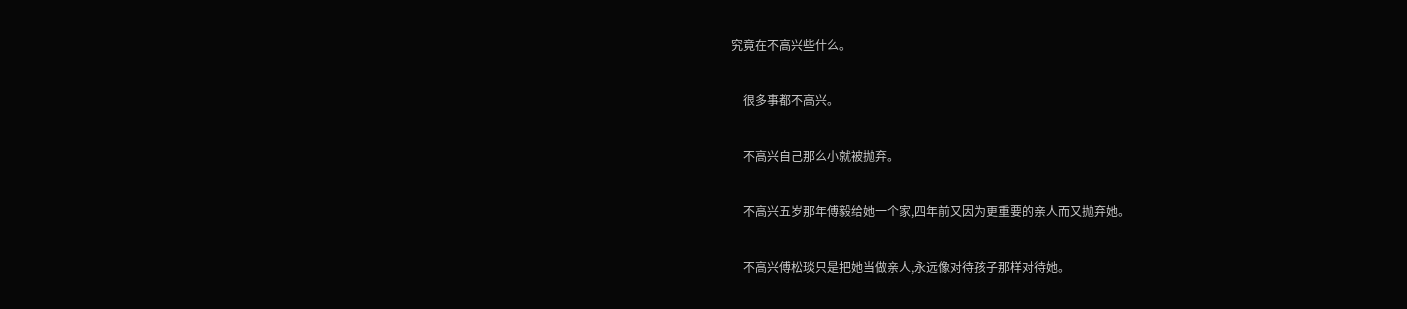究竟在不高兴些什么。

    很多事都不高兴。

    不高兴自己那么小就被抛弃。

    不高兴五岁那年傅毅给她一个家,四年前又因为更重要的亲人而又抛弃她。

    不高兴傅松琰只是把她当做亲人,永远像对待孩子那样对待她。